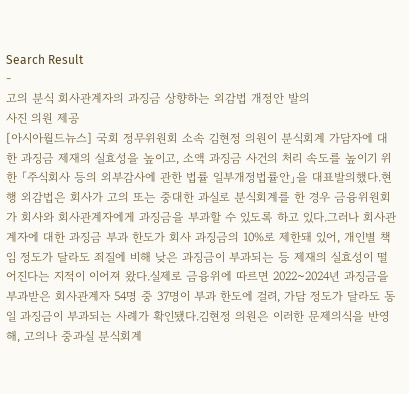Search Result
-
고의 분식 회사관계자의 과징금 상향하는 외감법 개정안 발의
사진 의원 제공
[아시아월드뉴스] 국회 정무위원회 소속 김현정 의원이 분식회계 가담자에 대한 과징금 제재의 실효성을 높이고, 소액 과징금 사건의 처리 속도를 높이기 위한 「주식회사 등의 외부감사에 관한 법률 일부개정법률안」을 대표발의했다.현행 외감법은 회사가 고의 또는 중대한 과실로 분식회계를 한 경우 금융위원회가 회사와 회사관계자에게 과징금을 부과할 수 있도록 하고 있다.그러나 회사관계자에 대한 과징금 부과 한도가 회사 과징금의 10%로 제한돼 있어, 개인별 책임 정도가 달라도 죄질에 비해 낮은 과징금이 부과되는 등 제재의 실효성이 떨어진다는 지적이 이어져 왔다.실제로 금융위에 따르면 2022~2024년 과징금을 부과받은 회사관계자 54명 중 37명이 부과 한도에 걸려, 가담 정도가 달라도 동일 과징금이 부과되는 사례가 확인됐다.김현정 의원은 이러한 문제의식을 반영해, 고의나 중과실 분식회계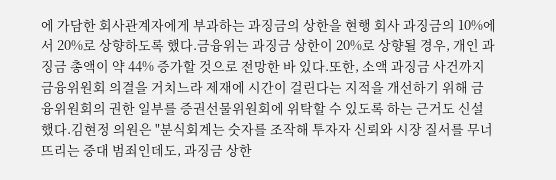에 가담한 회사관계자에게 부과하는 과징금의 상한을 현행 회사 과징금의 10%에서 20%로 상향하도록 했다.금융위는 과징금 상한이 20%로 상향될 경우, 개인 과징금 총액이 약 44% 증가할 것으로 전망한 바 있다.또한, 소액 과징금 사건까지 금융위원회 의결을 거치느라 제재에 시간이 걸린다는 지적을 개선하기 위해 금융위원회의 권한 일부를 증권선물위원회에 위탁할 수 있도록 하는 근거도 신설했다.김현정 의원은 "분식회계는 숫자를 조작해 투자자 신뢰와 시장 질서를 무너뜨리는 중대 범죄인데도, 과징금 상한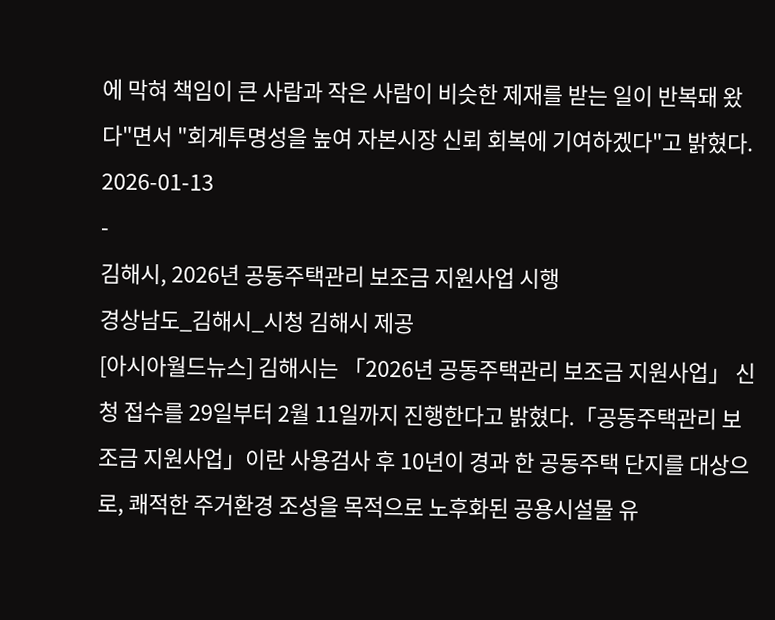에 막혀 책임이 큰 사람과 작은 사람이 비슷한 제재를 받는 일이 반복돼 왔다"면서 "회계투명성을 높여 자본시장 신뢰 회복에 기여하겠다"고 밝혔다.
2026-01-13
-
김해시, 2026년 공동주택관리 보조금 지원사업 시행
경상남도_김해시_시청 김해시 제공
[아시아월드뉴스] 김해시는 「2026년 공동주택관리 보조금 지원사업」 신청 접수를 29일부터 2월 11일까지 진행한다고 밝혔다.「공동주택관리 보조금 지원사업」이란 사용검사 후 10년이 경과 한 공동주택 단지를 대상으로, 쾌적한 주거환경 조성을 목적으로 노후화된 공용시설물 유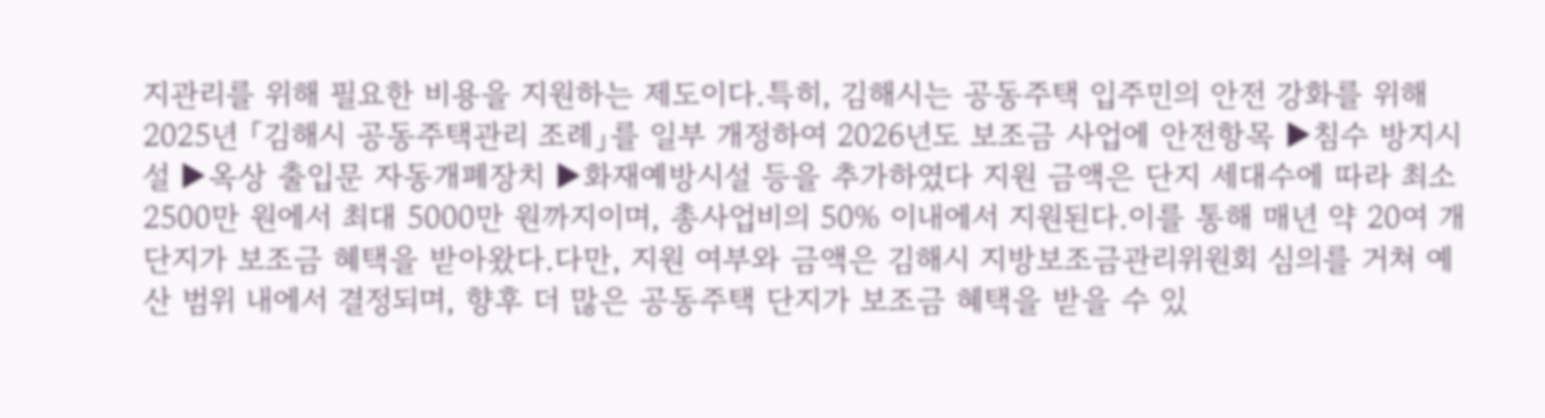지관리를 위해 필요한 비용을 지원하는 제도이다.특히, 김해시는 공동주택 입주민의 안전 강화를 위해 2025년 「김해시 공동주택관리 조례」를 일부 개정하여 2026년도 보조금 사업에 안전항목 ▶침수 방지시설 ▶옥상 출입문 자동개폐장치 ▶화재예방시설 등을 추가하였다 지원 금액은 단지 세대수에 따라 최소 2500만 원에서 최대 5000만 원까지이며, 총사업비의 50% 이내에서 지원된다.이를 통해 매년 약 20여 개 단지가 보조금 혜택을 받아왔다.다만, 지원 여부와 금액은 김해시 지방보조금관리위원회 심의를 거쳐 예산 범위 내에서 결정되며, 향후 더 많은 공동주택 단지가 보조금 혜택을 받을 수 있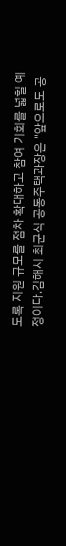도록 지원 규모를 점차 확대하고 참여 기회를 넓힐 예정이다.김해시 최군식 공동주택과장은 "앞으로도 공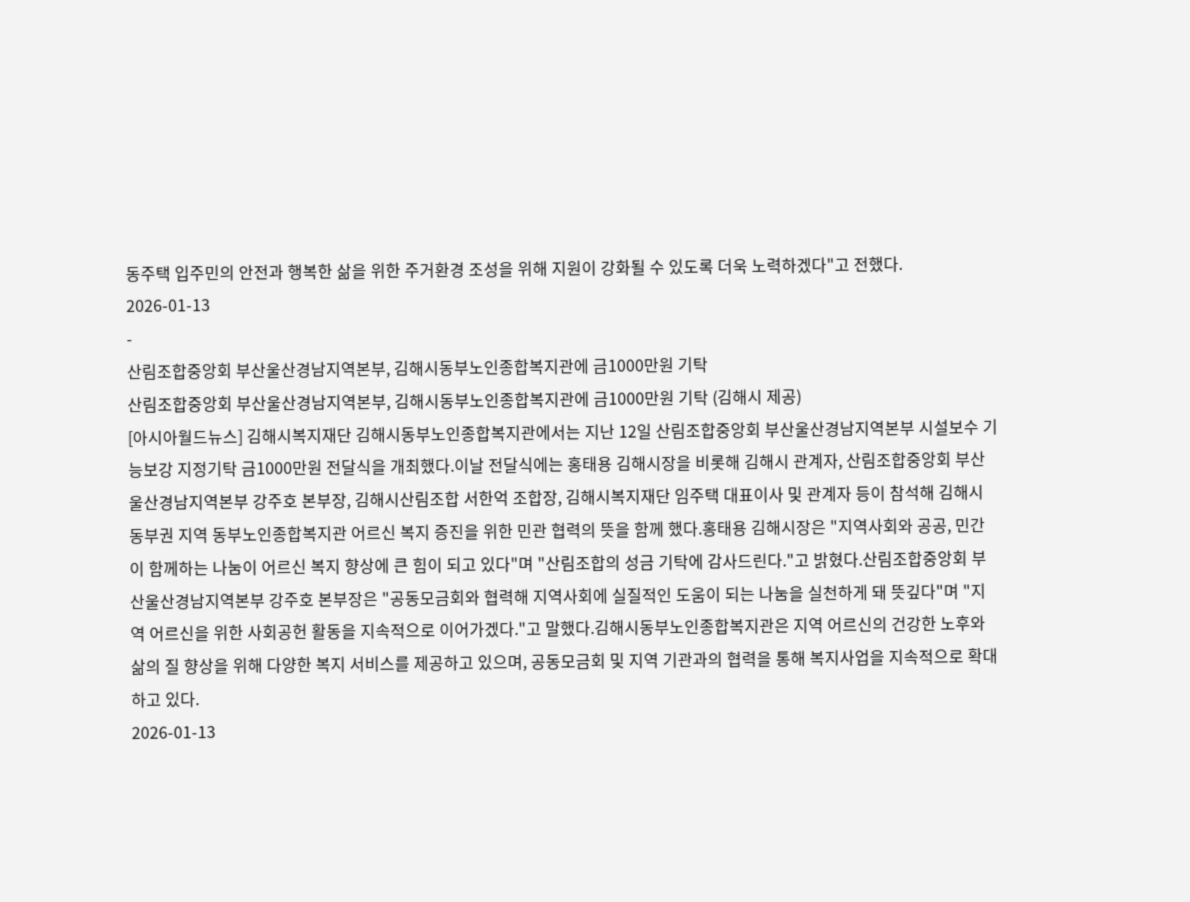동주택 입주민의 안전과 행복한 삶을 위한 주거환경 조성을 위해 지원이 강화될 수 있도록 더욱 노력하겠다"고 전했다.
2026-01-13
-
산림조합중앙회 부산울산경남지역본부, 김해시동부노인종합복지관에 금1000만원 기탁
산림조합중앙회 부산울산경남지역본부, 김해시동부노인종합복지관에 금1000만원 기탁 (김해시 제공)
[아시아월드뉴스] 김해시복지재단 김해시동부노인종합복지관에서는 지난 12일 산림조합중앙회 부산울산경남지역본부 시설보수 기능보강 지정기탁 금1000만원 전달식을 개최했다.이날 전달식에는 홍태용 김해시장을 비롯해 김해시 관계자, 산림조합중앙회 부산울산경남지역본부 강주호 본부장, 김해시산림조합 서한억 조합장, 김해시복지재단 임주택 대표이사 및 관계자 등이 참석해 김해시 동부권 지역 동부노인종합복지관 어르신 복지 증진을 위한 민관 협력의 뜻을 함께 했다.홍태용 김해시장은 "지역사회와 공공, 민간이 함께하는 나눔이 어르신 복지 향상에 큰 힘이 되고 있다"며 "산림조합의 성금 기탁에 감사드린다."고 밝혔다.산림조합중앙회 부산울산경남지역본부 강주호 본부장은 "공동모금회와 협력해 지역사회에 실질적인 도움이 되는 나눔을 실천하게 돼 뜻깊다"며 "지역 어르신을 위한 사회공헌 활동을 지속적으로 이어가겠다."고 말했다.김해시동부노인종합복지관은 지역 어르신의 건강한 노후와 삶의 질 향상을 위해 다양한 복지 서비스를 제공하고 있으며, 공동모금회 및 지역 기관과의 협력을 통해 복지사업을 지속적으로 확대하고 있다.
2026-01-13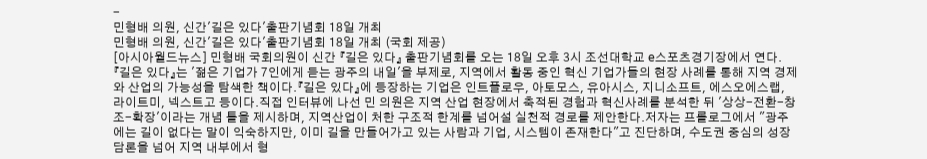-
민형배 의원, 신간'길은 있다'출판기념회 18일 개최
민형배 의원, 신간'길은 있다'출판기념회 18일 개최 (국회 제공)
[아시아월드뉴스] 민형배 국회의원이 신간 『길은 있다』 출판기념회를 오는 18일 오후 3시 조선대학교 e스포츠경기장에서 연다.『길은 있다』는 '젊은 기업가 7인에게 듣는 광주의 내일'을 부제로, 지역에서 활동 중인 혁신 기업가들의 현장 사례를 통해 지역 경제와 산업의 가능성을 탐색한 책이다.『길은 있다』에 등장하는 기업은 인트플로우, 아토모스, 유아시스, 지니소프트, 에스오에스랩, 라이트미, 넥스트고 등이다.직접 인터뷰에 나선 민 의원은 지역 산업 현장에서 축적된 경험과 혁신사례를 분석한 뒤 '상상-전환-창조-확장'이라는 개념 틀을 제시하며, 지역산업이 처한 구조적 한계를 넘어설 실천적 경로를 제안한다.저자는 프롤로그에서 "광주에는 길이 없다는 말이 익숙하지만, 이미 길을 만들어가고 있는 사람과 기업, 시스템이 존재한다"고 진단하며, 수도권 중심의 성장 담론을 넘어 지역 내부에서 형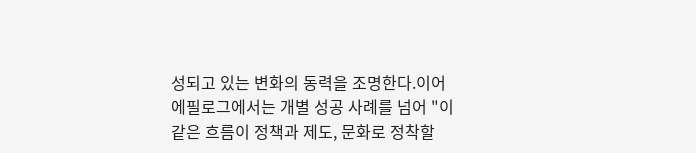성되고 있는 변화의 동력을 조명한다.이어 에필로그에서는 개별 성공 사례를 넘어 "이 같은 흐름이 정책과 제도, 문화로 정착할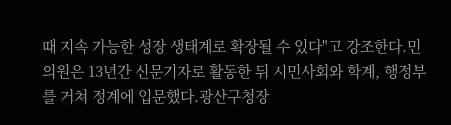때 지속 가능한 성장 생태계로 확장될 수 있다"고 강조한다.민 의원은 13년간 신문기자로 활동한 뒤 시민사회와 학계, 행정부를 거쳐 정계에 입문했다.광산구청장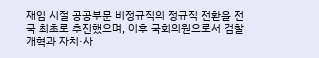재임 시절 공공부문 비정규직의 정규직 전환을 전국 최초로 추진했으며, 이후 국회의원으로서 검찰개혁과 자치·사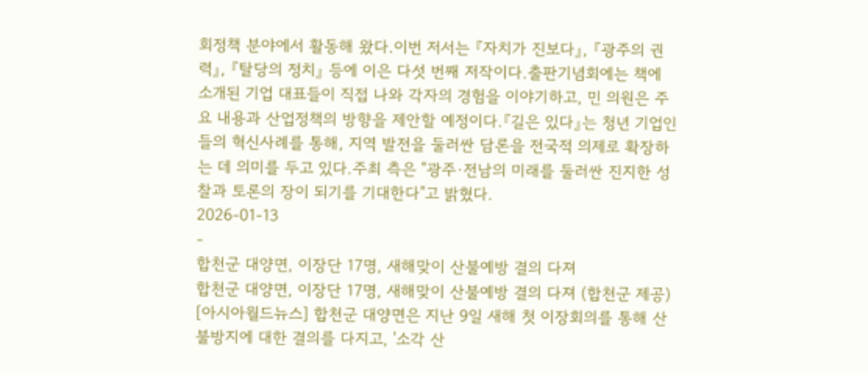회정책 분야에서 활동해 왔다.이번 저서는 『자치가 진보다』, 『광주의 권력』, 『탈당의 정치』 등에 이은 다섯 번째 저작이다.출판기념회에는 책에 소개된 기업 대표들이 직접 나와 각자의 경험을 이야기하고, 민 의원은 주요 내용과 산업정책의 방향을 제안할 예정이다.『길은 있다』는 청년 기업인들의 혁신사례를 통해, 지역 발전을 둘러싼 담론을 전국적 의제로 확장하는 데 의미를 두고 있다.주최 측은 "광주·전남의 미래를 둘러싼 진지한 성찰과 토론의 장이 되기를 기대한다"고 밝혔다.
2026-01-13
-
합천군 대양면, 이장단 17명, 새해맞이 산불예방 결의 다져
합천군 대양면, 이장단 17명, 새해맞이 산불예방 결의 다져 (합천군 제공)
[아시아월드뉴스] 합천군 대양면은 지난 9일 새해 첫 이장회의를 통해 산불방지에 대한 결의를 다지고, '소각 산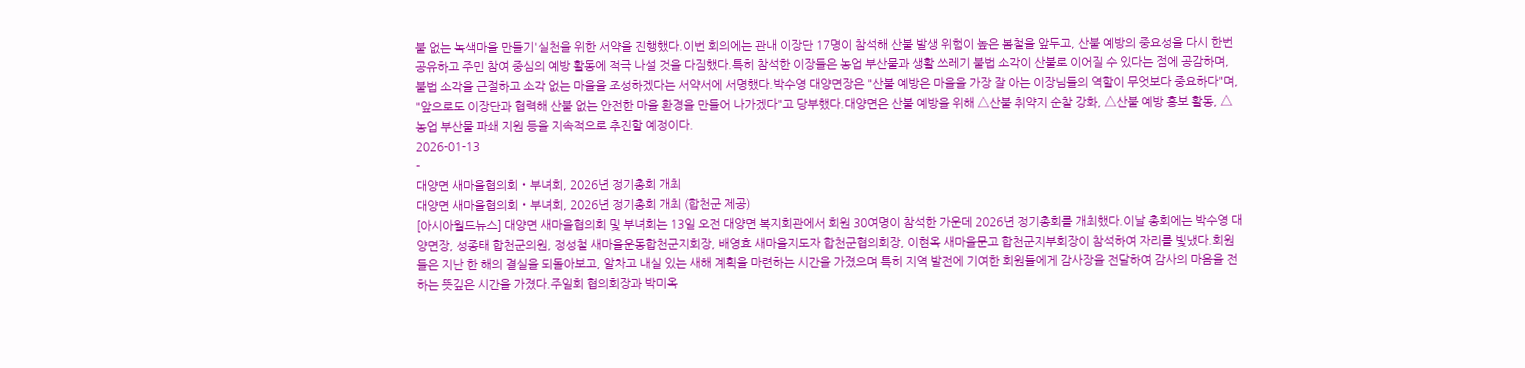불 없는 녹색마을 만들기'실천을 위한 서약을 진행했다.이번 회의에는 관내 이장단 17명이 참석해 산불 발생 위험이 높은 봄철을 앞두고, 산불 예방의 중요성을 다시 한번 공유하고 주민 참여 중심의 예방 활동에 적극 나설 것을 다짐했다.특히 참석한 이장들은 농업 부산물과 생활 쓰레기 불법 소각이 산불로 이어질 수 있다는 점에 공감하며, 불법 소각을 근절하고 소각 없는 마을을 조성하겠다는 서약서에 서명했다.박수영 대양면장은 "산불 예방은 마을을 가장 잘 아는 이장님들의 역할이 무엇보다 중요하다"며, "앞으로도 이장단과 협력해 산불 없는 안전한 마을 환경을 만들어 나가겠다"고 당부했다.대양면은 산불 예방을 위해 △산불 취약지 순찰 강화, △산불 예방 홍보 활동, △농업 부산물 파쇄 지원 등을 지속적으로 추진할 예정이다.
2026-01-13
-
대양면 새마을협의회‧부녀회, 2026년 정기총회 개최
대양면 새마을협의회‧부녀회, 2026년 정기총회 개최 (합천군 제공)
[아시아월드뉴스] 대양면 새마을협의회 및 부녀회는 13일 오전 대양면 복지회관에서 회원 30여명이 참석한 가운데 2026년 정기총회를 개최했다.이날 총회에는 박수영 대양면장, 성종태 합천군의원, 정성철 새마을운동합천군지회장, 배영효 새마을지도자 합천군협의회장, 이현옥 새마을문고 합천군지부회장이 참석하여 자리를 빛냈다.회원들은 지난 한 해의 결실을 되돌아보고, 알차고 내실 있는 새해 계획을 마련하는 시간을 가졌으며 특히 지역 발전에 기여한 회원들에게 감사장을 전달하여 감사의 마음을 전하는 뜻깊은 시간을 가졌다.주일회 협의회장과 박미옥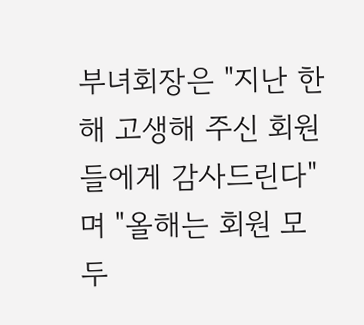부녀회장은 "지난 한 해 고생해 주신 회원들에게 감사드린다"며 "올해는 회원 모두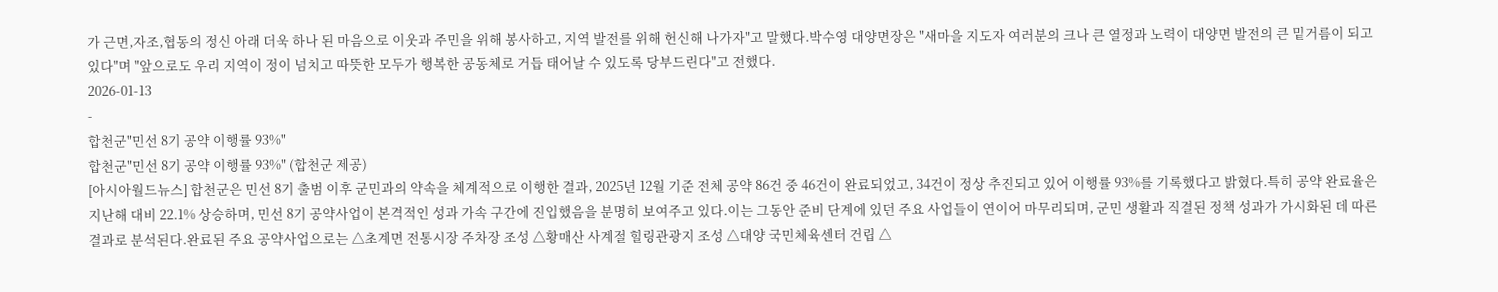가 근면,자조,협동의 정신 아래 더욱 하나 된 마음으로 이웃과 주민을 위해 봉사하고, 지역 발전를 위해 헌신해 나가자"고 말했다.박수영 대양면장은 "새마을 지도자 여러분의 크나 큰 열정과 노력이 대양면 발전의 큰 밑거름이 되고 있다"며 "앞으로도 우리 지역이 정이 넘치고 따뜻한 모두가 행복한 공동체로 거듭 태어날 수 있도록 당부드린다"고 전했다.
2026-01-13
-
합천군"민선 8기 공약 이행률 93%"
합천군"민선 8기 공약 이행률 93%" (합천군 제공)
[아시아월드뉴스] 합천군은 민선 8기 출범 이후 군민과의 약속을 체계적으로 이행한 결과, 2025년 12월 기준 전체 공약 86건 중 46건이 완료되었고, 34건이 정상 추진되고 있어 이행률 93%를 기록했다고 밝혔다.특히 공약 완료율은 지난해 대비 22.1% 상승하며, 민선 8기 공약사업이 본격적인 성과 가속 구간에 진입했음을 분명히 보여주고 있다.이는 그동안 준비 단계에 있던 주요 사업들이 연이어 마무리되며, 군민 생활과 직결된 정책 성과가 가시화된 데 따른 결과로 분석된다.완료된 주요 공약사업으로는 △초계면 전통시장 주차장 조성 △황매산 사계절 힐링관광지 조성 △대양 국민체육센터 건립 △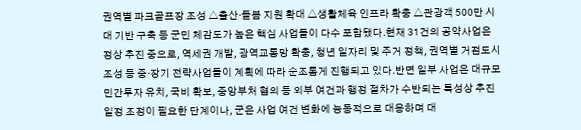권역별 파크골프장 조성 △출산·돌봄 지원 확대 △생활체육 인프라 확충 △관광객 500만 시대 기반 구축 등 군민 체감도가 높은 핵심 사업들이 다수 포함됐다.현재 31건의 공약사업은 정상 추진 중으로, 역세권 개발, 광역교통망 확충, 청년 일자리 및 주거 정책, 권역별 거점도시 조성 등 중·장기 전략사업들이 계획에 따라 순조롭게 진행되고 있다.반면 일부 사업은 대규모 민간투자 유치, 국비 확보, 중앙부처 협의 등 외부 여건과 행정 절차가 수반되는 특성상 추진 일정 조정이 필요한 단계이나, 군은 사업 여건 변화에 능동적으로 대응하며 대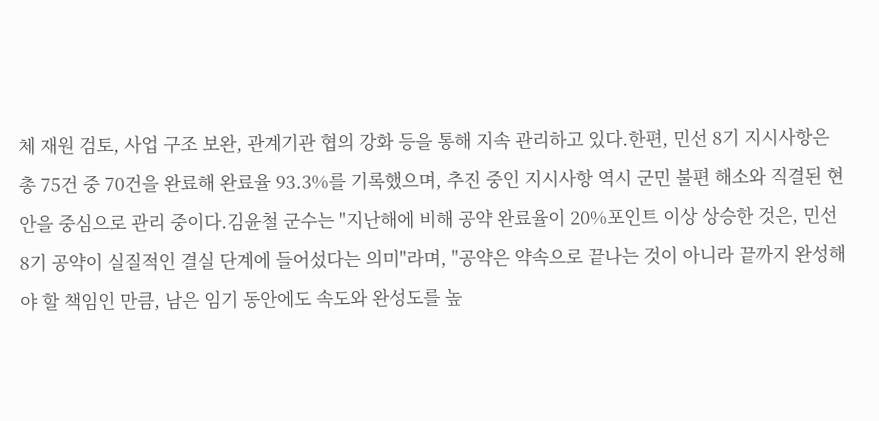체 재원 검토, 사업 구조 보완, 관계기관 협의 강화 등을 통해 지속 관리하고 있다.한편, 민선 8기 지시사항은 총 75건 중 70건을 완료해 완료율 93.3%를 기록했으며, 추진 중인 지시사항 역시 군민 불편 해소와 직결된 현안을 중심으로 관리 중이다.김윤철 군수는 "지난해에 비해 공약 완료율이 20%포인트 이상 상승한 것은, 민선 8기 공약이 실질적인 결실 단계에 들어섰다는 의미"라며, "공약은 약속으로 끝나는 것이 아니라 끝까지 완성해야 할 책임인 만큼, 남은 임기 동안에도 속도와 완성도를 높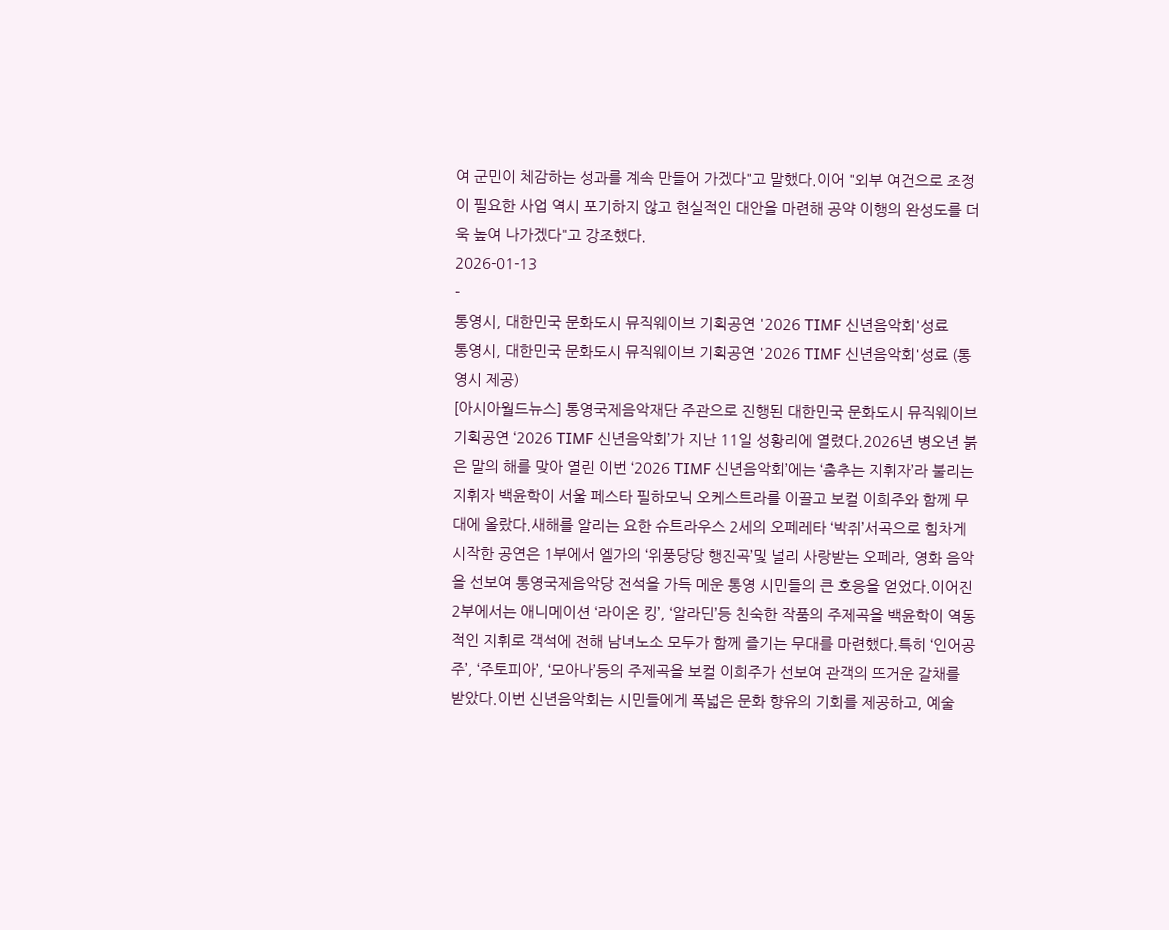여 군민이 체감하는 성과를 계속 만들어 가겠다"고 말했다.이어 "외부 여건으로 조정이 필요한 사업 역시 포기하지 않고 현실적인 대안을 마련해 공약 이행의 완성도를 더욱 높여 나가겠다"고 강조했다.
2026-01-13
-
통영시, 대한민국 문화도시 뮤직웨이브 기획공연 '2026 TIMF 신년음악회'성료
통영시, 대한민국 문화도시 뮤직웨이브 기획공연 '2026 TIMF 신년음악회'성료 (통영시 제공)
[아시아월드뉴스] 통영국제음악재단 주관으로 진행된 대한민국 문화도시 뮤직웨이브 기획공연 ‘2026 TIMF 신년음악회’가 지난 11일 성황리에 열렸다.2026년 병오년 붉은 말의 해를 맞아 열린 이번 ‘2026 TIMF 신년음악회’에는 ‘춤추는 지휘자’라 불리는 지휘자 백윤학이 서울 페스타 필하모닉 오케스트라를 이끌고 보컬 이희주와 함께 무대에 올랐다.새해를 알리는 요한 슈트라우스 2세의 오페레타 ‘박쥐’서곡으로 힘차게 시작한 공연은 1부에서 엘가의 ‘위풍당당 행진곡’및 널리 사랑받는 오페라, 영화 음악을 선보여 통영국제음악당 전석을 가득 메운 통영 시민들의 큰 호응을 얻었다.이어진 2부에서는 애니메이션 ‘라이온 킹’, ‘알라딘’등 친숙한 작품의 주제곡을 백윤학이 역동적인 지휘로 객석에 전해 남녀노소 모두가 함께 즐기는 무대를 마련했다.특히 ‘인어공주’, ‘주토피아’, ‘모아나’등의 주제곡을 보컬 이희주가 선보여 관객의 뜨거운 갈채를 받았다.이번 신년음악회는 시민들에게 폭넓은 문화 향유의 기회를 제공하고, 예술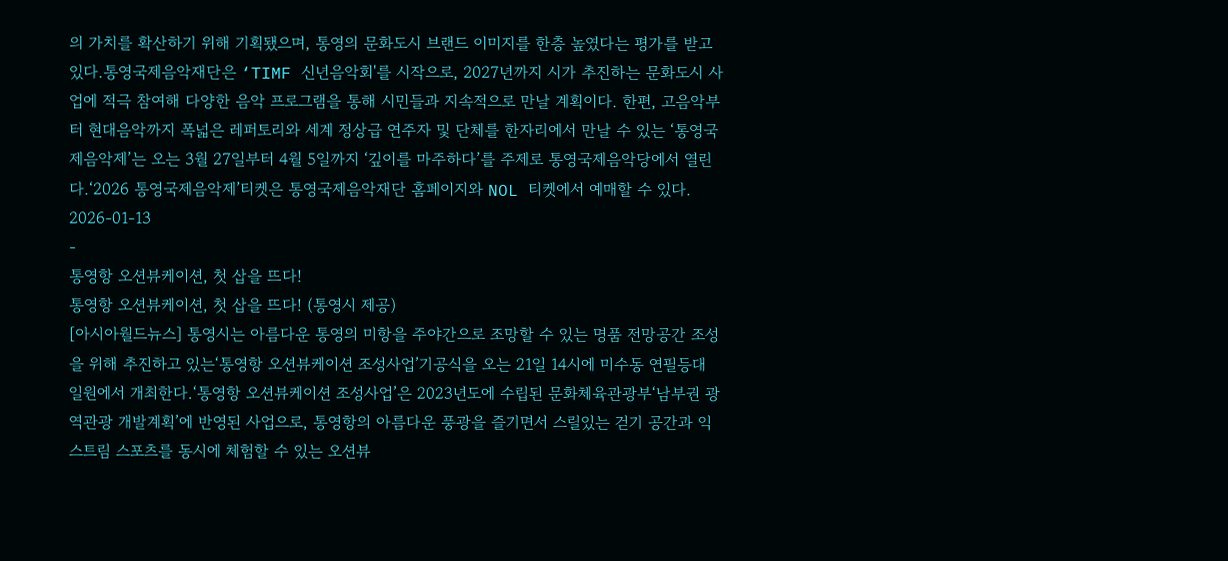의 가치를 확산하기 위해 기획됐으며, 통영의 문화도시 브랜드 이미지를 한층 높였다는 평가를 받고 있다.통영국제음악재단은 ‘TIMF 신년음악회'를 시작으로, 2027년까지 시가 추진하는 문화도시 사업에 적극 참여해 다양한 음악 프로그램을 통해 시민들과 지속적으로 만날 계획이다. 한편, 고음악부터 현대음악까지 폭넓은 레퍼토리와 세계 정상급 연주자 및 단체를 한자리에서 만날 수 있는 ‘통영국제음악제’는 오는 3월 27일부터 4월 5일까지 ‘깊이를 마주하다’를 주제로 통영국제음악당에서 열린다.‘2026 통영국제음악제’티켓은 통영국제음악재단 홈페이지와 NOL 티켓에서 예매할 수 있다.
2026-01-13
-
통영항 오션뷰케이션, 첫 삽을 뜨다!
통영항 오션뷰케이션, 첫 삽을 뜨다! (통영시 제공)
[아시아월드뉴스] 통영시는 아름다운 통영의 미항을 주야간으로 조망할 수 있는 명품 전망공간 조성을 위해 추진하고 있는‘통영항 오션뷰케이션 조성사업’기공식을 오는 21일 14시에 미수동 연필등대 일원에서 개최한다.‘통영항 오션뷰케이션 조성사업’은 2023년도에 수립된 문화체육관광부‘남부권 광역관광 개발계획’에 반영된 사업으로, 통영항의 아름다운 풍광을 즐기면서 스릴있는 걷기 공간과 익스트림 스포츠를 동시에 체험할 수 있는 오션뷰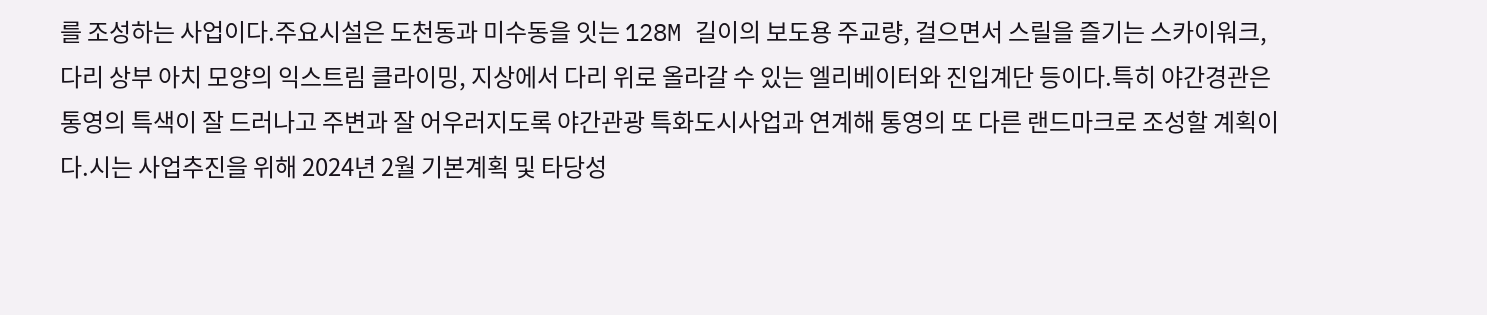를 조성하는 사업이다.주요시설은 도천동과 미수동을 잇는 128M 길이의 보도용 주교량, 걸으면서 스릴을 즐기는 스카이워크, 다리 상부 아치 모양의 익스트림 클라이밍, 지상에서 다리 위로 올라갈 수 있는 엘리베이터와 진입계단 등이다.특히 야간경관은 통영의 특색이 잘 드러나고 주변과 잘 어우러지도록 야간관광 특화도시사업과 연계해 통영의 또 다른 랜드마크로 조성할 계획이다.시는 사업추진을 위해 2024년 2월 기본계획 및 타당성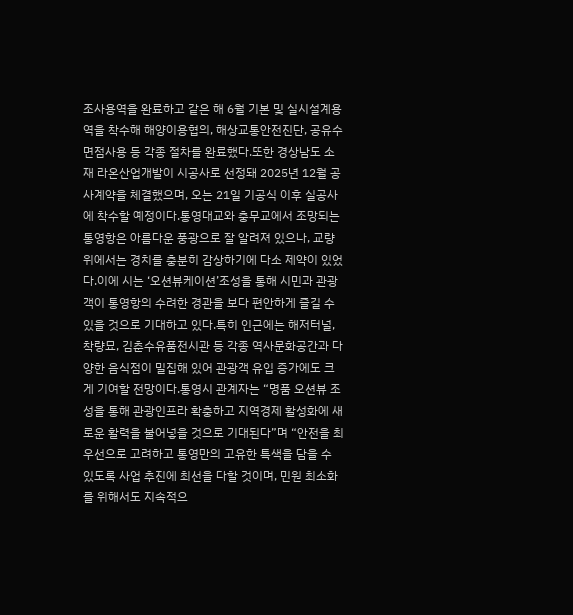조사용역을 완료하고 같은 해 6월 기본 및 실시설계용역을 착수해 해양이용협의, 해상교통안전진단, 공유수면점사용 등 각종 절차를 완료했다.또한 경상남도 소재 라온산업개발이 시공사로 선정돼 2025년 12월 공사계약을 체결했으며, 오는 21일 기공식 이후 실공사에 착수할 예정이다.통영대교와 충무교에서 조망되는 통영항은 아름다운 풍광으로 잘 알려져 있으나, 교량 위에서는 경치를 충분히 감상하기에 다소 제약이 있었다.이에 시는 ‘오션뷰케이션’조성을 통해 시민과 관광객이 통영항의 수려한 경관을 보다 편안하게 즐길 수 있을 것으로 기대하고 있다.특히 인근에는 해저터널, 착량묘, 김춘수유품전시관 등 각종 역사문화공간과 다양한 음식점이 밀집해 있어 관광객 유입 증가에도 크게 기여할 전망이다.통영시 관계자는 “명품 오션뷰 조성을 통해 관광인프라 확충하고 지역경제 활성화에 새로운 활력을 불어넣을 것으로 기대된다”며 “안전을 최우선으로 고려하고 통영만의 고유한 특색을 담을 수 있도록 사업 추진에 최선을 다할 것이며, 민원 최소화를 위해서도 지속적으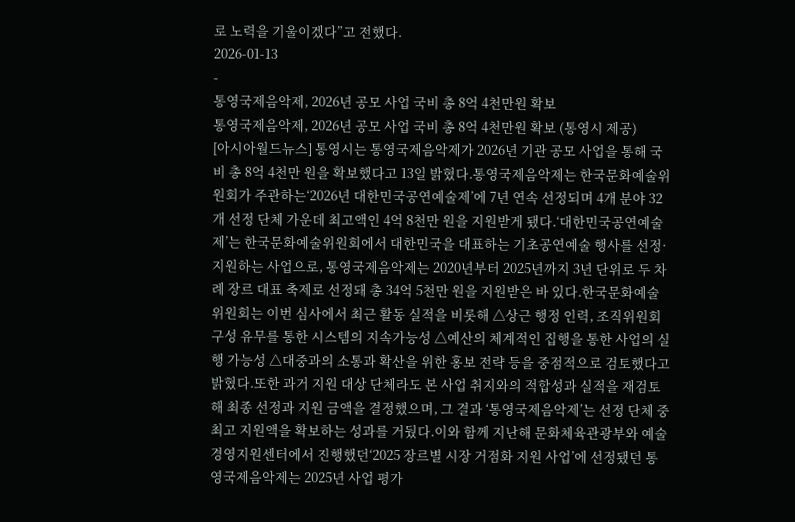로 노력을 기울이겠다”고 전했다.
2026-01-13
-
통영국제음악제, 2026년 공모 사업 국비 총 8억 4천만원 확보
통영국제음악제, 2026년 공모 사업 국비 총 8억 4천만원 확보 (통영시 제공)
[아시아월드뉴스] 통영시는 통영국제음악제가 2026년 기관 공모 사업을 통해 국비 총 8억 4천만 원을 확보했다고 13일 밝혔다.통영국제음악제는 한국문화예술위원회가 주관하는‘2026년 대한민국공연예술제’에 7년 연속 선정되며 4개 분야 32개 선정 단체 가운데 최고액인 4억 8천만 원을 지원받게 됐다.‘대한민국공연예술제’는 한국문화예술위원회에서 대한민국을 대표하는 기초공연예술 행사를 선정·지원하는 사업으로, 통영국제음악제는 2020년부터 2025년까지 3년 단위로 두 차례 장르 대표 축제로 선정돼 총 34억 5천만 원을 지원받은 바 있다.한국문화예술위원회는 이번 심사에서 최근 활동 실적을 비롯해 △상근 행정 인력, 조직위원회 구성 유무를 통한 시스템의 지속가능성 △예산의 체계적인 집행을 통한 사업의 실행 가능성 △대중과의 소통과 확산을 위한 홍보 전략 등을 중점적으로 검토했다고 밝혔다.또한 과거 지원 대상 단체라도 본 사업 취지와의 적합성과 실적을 재검토해 최종 선정과 지원 금액을 결정했으며, 그 결과 ‘통영국제음악제’는 선정 단체 중 최고 지원액을 확보하는 성과를 거뒀다.이와 함께 지난해 문화체육관광부와 예술경영지원센터에서 진행했던‘2025 장르별 시장 거점화 지원 사업’에 선정됐던 통영국제음악제는 2025년 사업 평가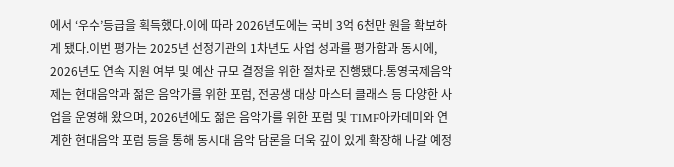에서 ‘우수’등급을 획득했다.이에 따라 2026년도에는 국비 3억 6천만 원을 확보하게 됐다.이번 평가는 2025년 선정기관의 1차년도 사업 성과를 평가함과 동시에, 2026년도 연속 지원 여부 및 예산 규모 결정을 위한 절차로 진행됐다.통영국제음악제는 현대음악과 젊은 음악가를 위한 포럼, 전공생 대상 마스터 클래스 등 다양한 사업을 운영해 왔으며, 2026년에도 젊은 음악가를 위한 포럼 및 TIMF아카데미와 연계한 현대음악 포럼 등을 통해 동시대 음악 담론을 더욱 깊이 있게 확장해 나갈 예정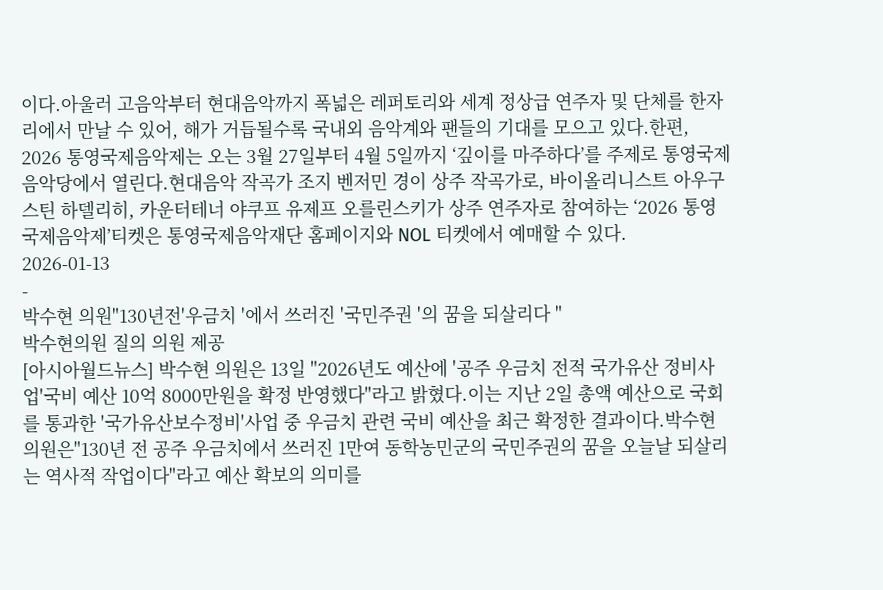이다.아울러 고음악부터 현대음악까지 폭넓은 레퍼토리와 세계 정상급 연주자 및 단체를 한자리에서 만날 수 있어, 해가 거듭될수록 국내외 음악계와 팬들의 기대를 모으고 있다.한편, 2026 통영국제음악제는 오는 3월 27일부터 4월 5일까지 ‘깊이를 마주하다’를 주제로 통영국제음악당에서 열린다.현대음악 작곡가 조지 벤저민 경이 상주 작곡가로, 바이올리니스트 아우구스틴 하델리히, 카운터테너 야쿠프 유제프 오를린스키가 상주 연주자로 참여하는 ‘2026 통영국제음악제’티켓은 통영국제음악재단 홈페이지와 NOL 티켓에서 예매할 수 있다.
2026-01-13
-
박수현 의원"130년전'우금치 '에서 쓰러진 '국민주권 '의 꿈을 되살리다 "
박수현의원 질의 의원 제공
[아시아월드뉴스] 박수현 의원은 13일 "2026년도 예산에 '공주 우금치 전적 국가유산 정비사업'국비 예산 10억 8000만원을 확정 반영했다"라고 밝혔다.이는 지난 2일 총액 예산으로 국회를 통과한 '국가유산보수정비'사업 중 우금치 관련 국비 예산을 최근 확정한 결과이다.박수현 의원은"130년 전 공주 우금치에서 쓰러진 1만여 동학농민군의 국민주권의 꿈을 오늘날 되살리는 역사적 작업이다"라고 예산 확보의 의미를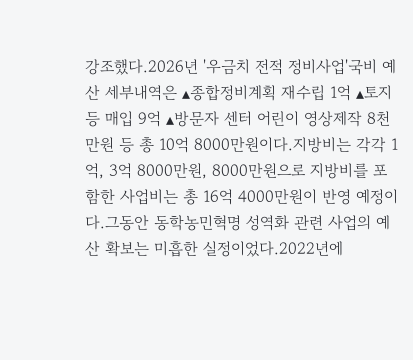강조했다.2026년 '우금치 전적 정비사업'국비 예산 세부내역은 ▴종합정비계획 재수립 1억 ▴토지 등 매입 9억 ▴방문자 센터 어린이 영상제작 8천만원 등 총 10억 8000만원이다.지방비는 각각 1억, 3억 8000만원, 8000만원으로 지방비를 포함한 사업비는 총 16억 4000만원이 반영 예정이다.그동안 동학농민혁명 성역화 관련 사업의 예산 확보는 미흡한 실정이었다.2022년에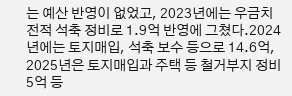는 예산 반영이 없었고, 2023년에는 우금치 전적 석축 정비로 1.9억 반영에 그쳤다.2024년에는 토지매입, 석축 보수 등으로 14.6억, 2025년은 토지매입과 주택 등 철거부지 정비 5억 등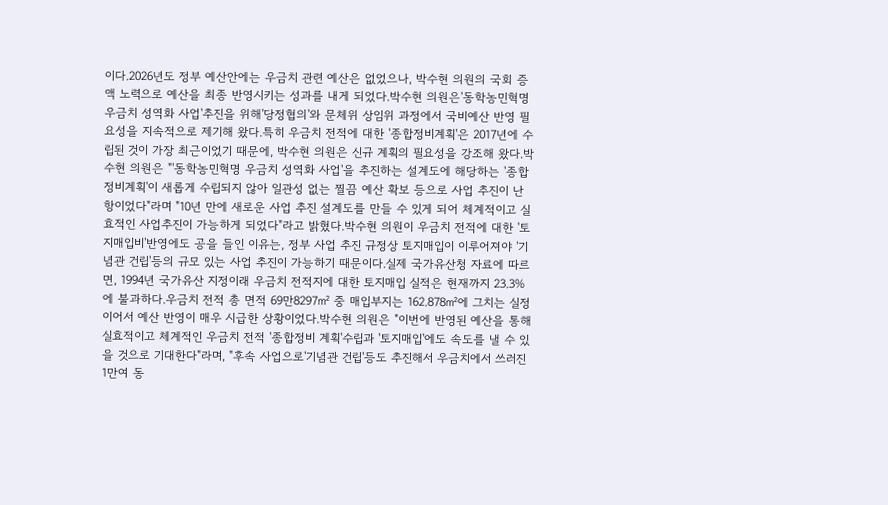이다.2026년도 정부 예산안에는 우금치 관련 예산은 없었으나, 박수현 의원의 국회 증액 노력으로 예산을 최종 반영시키는 성과를 내게 되었다.박수현 의원은'동학농민혁명 우금치 성역화 사업'추진을 위해'당정협의'와 문체위 상임위 과정에서 국비예산 반영 필요성을 지속적으로 제기해 왔다.특히 우금치 전적에 대한 '종합정비계획'은 2017년에 수립된 것이 가장 최근이었기 때문에, 박수현 의원은 신규 계획의 필요성을 강조해 왔다.박수현 의원은 "'동학농민혁명 우금치 성역화 사업'을 추진하는 설계도에 해당하는 '종합정비계획'이 새롭게 수립되지 않아 일관성 없는 찔끔 예산 확보 등으로 사업 추진이 난항이었다"라며 "10년 만에 새로운 사업 추진 설계도를 만들 수 있게 되어 체계적이고 실효적인 사업추진이 가능하게 되었다"라고 밝혔다.박수현 의원이 우금치 전적에 대한 '토지매입비'반영에도 공을 들인 이유는, 정부 사업 추진 규정상 토지매입이 이루어져야 '기념관 건립'등의 규모 있는 사업 추진이 가능하기 때문이다.실제 국가유산청 자료에 따르면, 1994년 국가유산 지정이래 우금치 전적지에 대한 토지매입 실적은 현재까지 23.3%에 불과하다.우금치 전적 총 면적 69만8297㎡ 중 매입부지는 162.878㎡에 그치는 실정이어서 예산 반영이 매우 시급한 상황이었다.박수현 의원은 "이번에 반영된 예산을 통해 실효적이고 체계적인 우금치 전적 '종합정비 계획'수립과 '토지매입'에도 속도를 낼 수 있을 것으로 기대한다"라며, "후속 사업으로'기념관 건립'등도 추진해서 우금치에서 쓰러진 1만여 동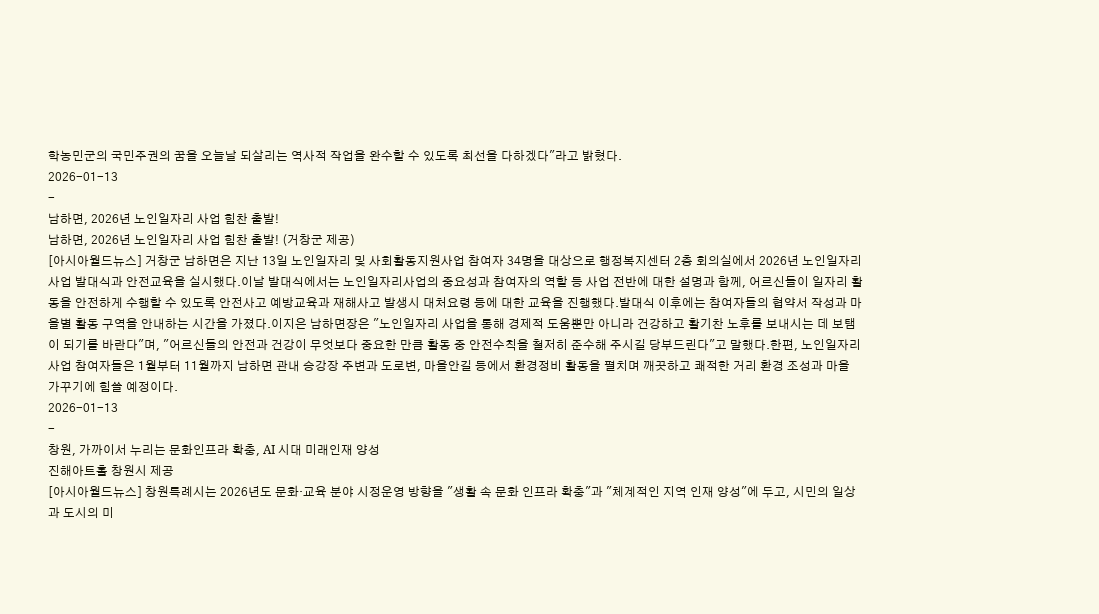학농민군의 국민주권의 꿈을 오늘날 되살리는 역사적 작업을 완수할 수 있도록 최선을 다하겠다"라고 밝혔다.
2026-01-13
-
남하면, 2026년 노인일자리 사업 힘찬 출발!
남하면, 2026년 노인일자리 사업 힘찬 출발! (거창군 제공)
[아시아월드뉴스] 거창군 남하면은 지난 13일 노인일자리 및 사회활동지원사업 참여자 34명을 대상으로 행정복지센터 2층 회의실에서 2026년 노인일자리사업 발대식과 안전교육을 실시했다.이날 발대식에서는 노인일자리사업의 중요성과 참여자의 역할 등 사업 전반에 대한 설명과 함께, 어르신들이 일자리 활동을 안전하게 수행할 수 있도록 안전사고 예방교육과 재해사고 발생시 대처요령 등에 대한 교육을 진행했다.발대식 이후에는 참여자들의 협약서 작성과 마을별 활동 구역을 안내하는 시간을 가졌다.이지은 남하면장은 "노인일자리 사업을 통해 경제적 도움뿐만 아니라 건강하고 활기찬 노후를 보내시는 데 보탬이 되기를 바란다"며, "어르신들의 안전과 건강이 무엇보다 중요한 만큼 활동 중 안전수칙을 철저히 준수해 주시길 당부드린다"고 말했다.한편, 노인일자리사업 참여자들은 1월부터 11월까지 남하면 관내 승강장 주변과 도로변, 마을안길 등에서 환경정비 활동을 펼치며 깨끗하고 쾌적한 거리 환경 조성과 마을 가꾸기에 힘쓸 예정이다.
2026-01-13
-
창원, 가까이서 누리는 문화인프라 확충, AI 시대 미래인재 양성
진해아트홀 창원시 제공
[아시아월드뉴스] 창원특례시는 2026년도 문화·교육 분야 시정운영 방향을 "생활 속 문화 인프라 확충"과 "체계적인 지역 인재 양성"에 두고, 시민의 일상과 도시의 미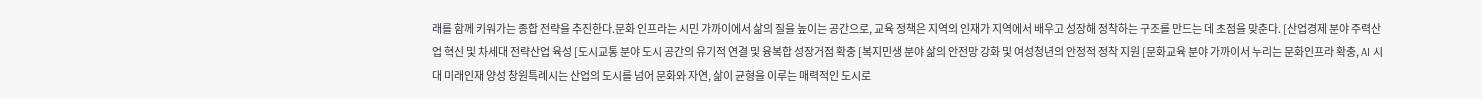래를 함께 키워가는 종합 전략을 추진한다.문화 인프라는 시민 가까이에서 삶의 질을 높이는 공간으로, 교육 정책은 지역의 인재가 지역에서 배우고 성장해 정착하는 구조를 만드는 데 초점을 맞춘다. [산업경제 분야 주력산업 혁신 및 차세대 전략산업 육성 [도시교통 분야 도시 공간의 유기적 연결 및 융복합 성장거점 확충 [복지민생 분야 삶의 안전망 강화 및 여성청년의 안정적 정착 지원 [문화교육 분야 가까이서 누리는 문화인프라 확충, AI 시대 미래인재 양성 창원특례시는 산업의 도시를 넘어 문화와 자연, 삶이 균형을 이루는 매력적인 도시로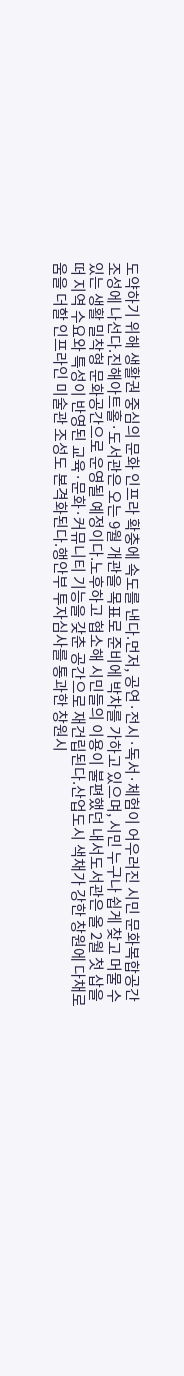도약하기 위해 생활권 중심의 문화 인프라 확충에 속도를 낸다.먼저, 공연·전시·독서·체험이 어우러진 시민 문화복합공간 조성에 나선다.진해아트홀·도서관은 오는 9월 개관을 목표로 준비에 박차를 가하고 있으며, 시민 누구나 쉽게 찾고 머물 수 있는 생활 밀착형 문화공간으로 운영될 예정이다.노후하고 협소해 시민들의 이용이 불편했던 내서도서관은 올 2월 첫 삽을 떠 지역 수요와 특성이 반영된 교육·문화·커뮤니티 기능을 갖춘 공간으로 재건립된다.산업도시 색채가 강한 창원에 다채로움을 더할 인프라인 미술관 조성도 본격화된다.행안부 투자심사를 통과한 창원시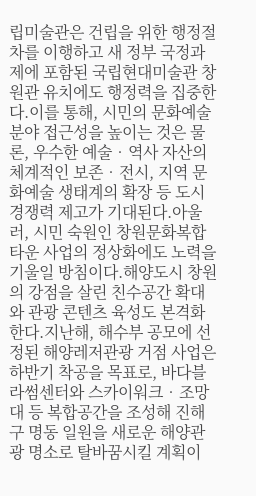립미술관은 건립을 위한 행정절차를 이행하고 새 정부 국정과제에 포함된 국립현대미술관 창원관 유치에도 행정력을 집중한다.이를 통해, 시민의 문화예술 분야 접근성을 높이는 것은 물론, 우수한 예술‧역사 자산의 체계적인 보존‧전시, 지역 문화예술 생태계의 확장 등 도시 경쟁력 제고가 기대된다.아울러, 시민 숙원인 창원문화복합타운 사업의 정상화에도 노력을 기울일 방침이다.해양도시 창원의 강점을 살린 친수공간 확대와 관광 콘텐츠 육성도 본격화한다.지난해, 해수부 공모에 선정된 해양레저관광 거점 사업은 하반기 착공을 목표로, 바다블라썸센터와 스카이워크‧조망대 등 복합공간을 조성해 진해구 명동 일원을 새로운 해양관광 명소로 탈바꿈시킬 계획이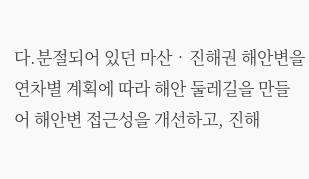다.분절되어 있던 마산‧진해권 해안변을 연차별 계획에 따라 해안 둘레길을 만들어 해안변 접근성을 개선하고, 진해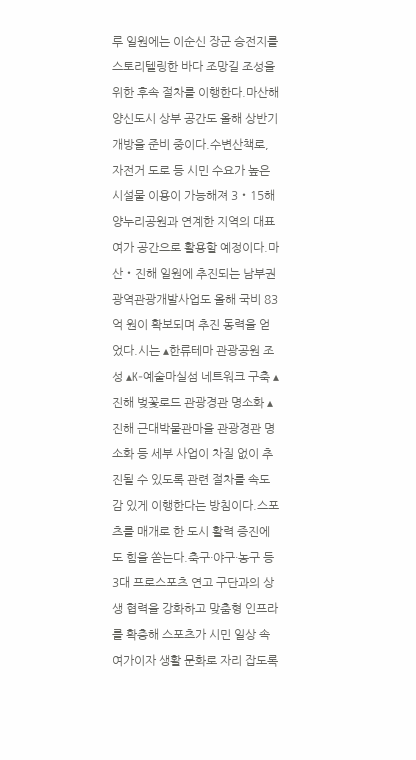루 일원에는 이순신 장군 승전지를 스토리텔링한 바다 조망길 조성을 위한 후속 절차를 이행한다.마산해양신도시 상부 공간도 올해 상반기 개방을 준비 중이다.수변산책로, 자전거 도로 등 시민 수요가 높은 시설물 이용이 가능해져 3‧15해양누리공원과 연계한 지역의 대표 여가 공간으로 활용할 예정이다.마산‧진해 일원에 추진되는 남부권 광역관광개발사업도 올해 국비 83억 원이 확보되며 추진 동력을 얻었다.시는 ▴한류테마 관광공원 조성 ▴K-예술마실섬 네트워크 구축 ▴진해 벚꽃로드 관광경관 명소화 ▴진해 근대박물관마을 관광경관 명소화 등 세부 사업이 차질 없이 추진될 수 있도록 관련 절차를 속도감 있게 이행한다는 방침이다.스포츠를 매개로 한 도시 활력 증진에도 힘을 쏟는다.축구·야구·농구 등 3대 프로스포츠 연고 구단과의 상생 협력을 강화하고 맞춤형 인프라를 확충해 스포츠가 시민 일상 속 여가이자 생활 문화로 자리 잡도록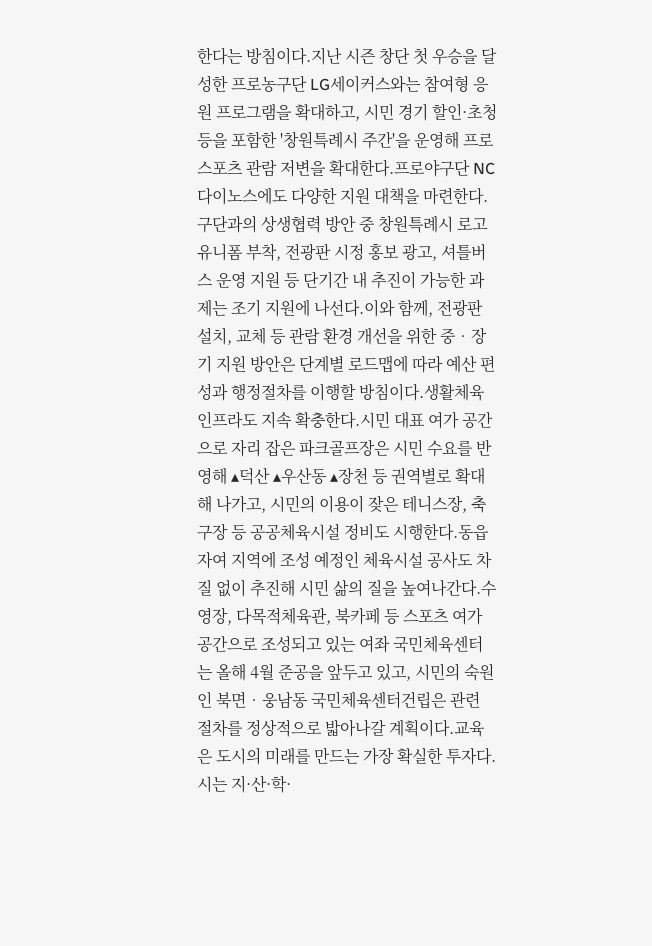한다는 방침이다.지난 시즌 창단 첫 우승을 달성한 프로농구단 LG세이커스와는 참여형 응원 프로그램을 확대하고, 시민 경기 할인·초청 등을 포함한 '창원특례시 주간'을 운영해 프로스포츠 관람 저변을 확대한다.프로야구단 NC다이노스에도 다양한 지원 대책을 마련한다.구단과의 상생협력 방안 중 창원특례시 로고 유니폼 부착, 전광판 시정 홍보 광고, 셔틀버스 운영 지원 등 단기간 내 추진이 가능한 과제는 조기 지원에 나선다.이와 함께, 전광판 설치, 교체 등 관람 환경 개선을 위한 중‧장기 지원 방안은 단계별 로드맵에 따라 예산 편성과 행정절차를 이행할 방침이다.생활체육 인프라도 지속 확충한다.시민 대표 여가 공간으로 자리 잡은 파크골프장은 시민 수요를 반영해 ▴덕산 ▴우산동 ▴장천 등 권역별로 확대해 나가고, 시민의 이용이 잦은 테니스장, 축구장 등 공공체육시설 정비도 시행한다.동읍 자여 지역에 조성 예정인 체육시설 공사도 차질 없이 추진해 시민 삶의 질을 높여나간다.수영장, 다목적체육관, 북카페 등 스포츠 여가 공간으로 조성되고 있는 여좌 국민체육센터는 올해 4월 준공을 앞두고 있고, 시민의 숙원인 북면‧웅남동 국민체육센터건립은 관련 절차를 정상적으로 밟아나갈 계획이다.교육은 도시의 미래를 만드는 가장 확실한 투자다.시는 지·산·학·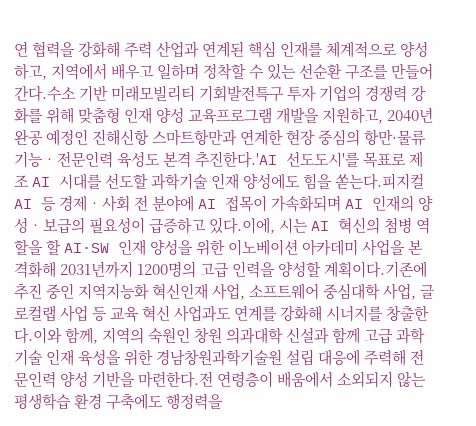연 협력을 강화해 주력 산업과 연계된 핵심 인재를 체계적으로 양성하고, 지역에서 배우고 일하며 정착할 수 있는 선순환 구조를 만들어간다.수소 기반 미래모빌리티 기회발전특구 투자 기업의 경쟁력 강화를 위해 맞춤형 인재 양성 교육프로그램 개발을 지원하고, 2040년 완공 예정인 진해신항 스마트항만과 연계한 현장 중심의 항만·물류 기능‧전문인력 육성도 본격 추진한다.'AI 선도도시'를 목표로 제조 AI 시대를 선도할 과학기술 인재 양성에도 힘을 쏟는다.피지컬 AI 등 경제‧사회 전 분야에 AI 접목이 가속화되며 AI 인재의 양성‧보급의 필요성이 급증하고 있다.이에, 시는 AI 혁신의 첨병 역할을 할 AI·SW 인재 양성을 위한 이노베이션 아카데미 사업을 본격화해 2031년까지 1200명의 고급 인력을 양성할 계획이다.기존에 추진 중인 지역지능화 혁신인재 사업, 소프트웨어 중심대학 사업, 글로컬랩 사업 등 교육 혁신 사업과도 연계를 강화해 시너지를 창출한다.이와 함께, 지역의 숙원인 창원 의과대학 신설과 함께 고급 과학 기술 인재 육성을 위한 경남창원과학기술원 설립 대응에 주력해 전문인력 양성 기반을 마련한다.전 연령층이 배움에서 소외되지 않는 평생학습 환경 구축에도 행정력을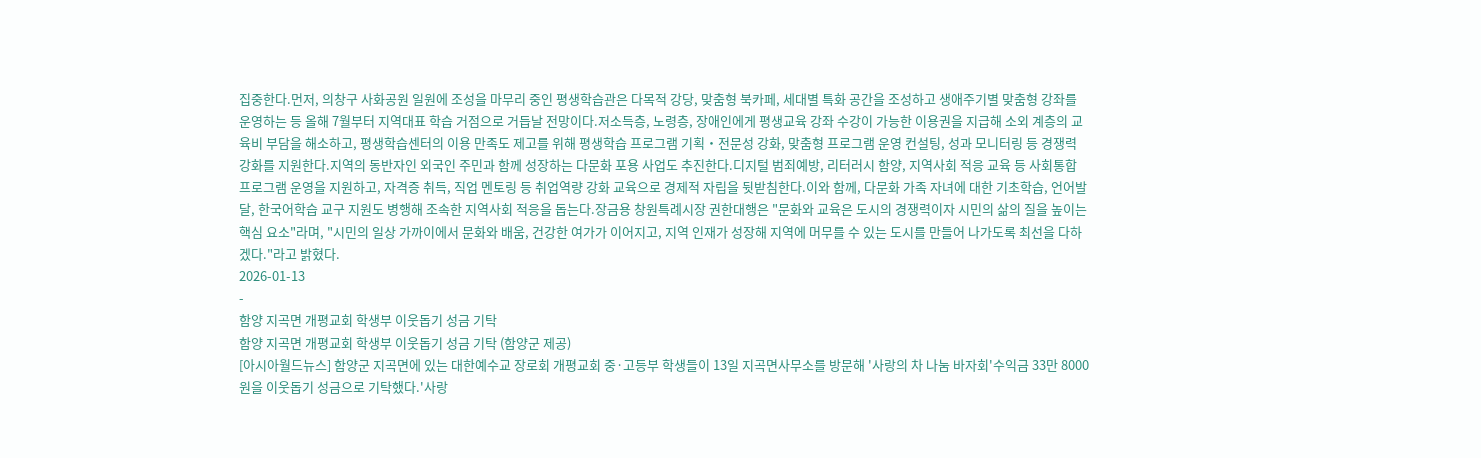집중한다.먼저, 의창구 사화공원 일원에 조성을 마무리 중인 평생학습관은 다목적 강당, 맞춤형 북카페, 세대별 특화 공간을 조성하고 생애주기별 맞춤형 강좌를 운영하는 등 올해 7월부터 지역대표 학습 거점으로 거듭날 전망이다.저소득층, 노령층, 장애인에게 평생교육 강좌 수강이 가능한 이용권을 지급해 소외 계층의 교육비 부담을 해소하고, 평생학습센터의 이용 만족도 제고를 위해 평생학습 프로그램 기획‧전문성 강화, 맞춤형 프로그램 운영 컨설팅, 성과 모니터링 등 경쟁력 강화를 지원한다.지역의 동반자인 외국인 주민과 함께 성장하는 다문화 포용 사업도 추진한다.디지털 범죄예방, 리터러시 함양, 지역사회 적응 교육 등 사회통합 프로그램 운영을 지원하고, 자격증 취득, 직업 멘토링 등 취업역량 강화 교육으로 경제적 자립을 뒷받침한다.이와 함께, 다문화 가족 자녀에 대한 기초학습, 언어발달, 한국어학습 교구 지원도 병행해 조속한 지역사회 적응을 돕는다.장금용 창원특례시장 권한대행은 "문화와 교육은 도시의 경쟁력이자 시민의 삶의 질을 높이는 핵심 요소"라며, "시민의 일상 가까이에서 문화와 배움, 건강한 여가가 이어지고, 지역 인재가 성장해 지역에 머무를 수 있는 도시를 만들어 나가도록 최선을 다하겠다."라고 밝혔다.
2026-01-13
-
함양 지곡면 개평교회 학생부 이웃돕기 성금 기탁
함양 지곡면 개평교회 학생부 이웃돕기 성금 기탁 (함양군 제공)
[아시아월드뉴스] 함양군 지곡면에 있는 대한예수교 장로회 개평교회 중·고등부 학생들이 13일 지곡면사무소를 방문해 '사랑의 차 나눔 바자회'수익금 33만 8000원을 이웃돕기 성금으로 기탁했다.'사랑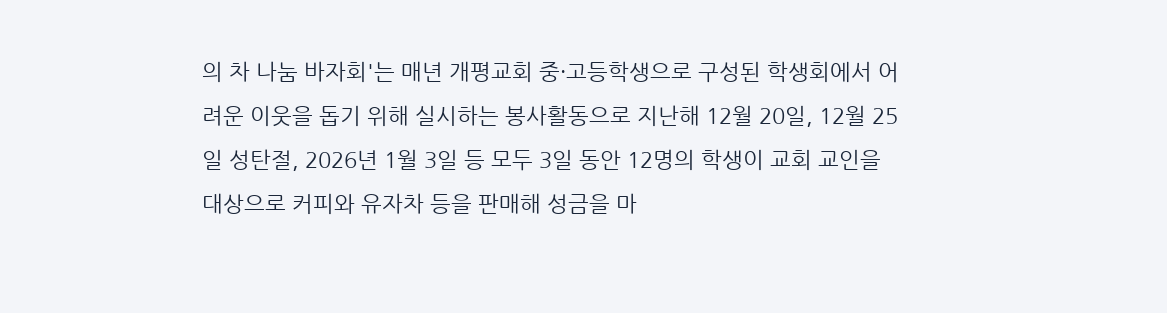의 차 나눔 바자회'는 매년 개평교회 중·고등학생으로 구성된 학생회에서 어려운 이웃을 돕기 위해 실시하는 봉사활동으로 지난해 12월 20일, 12월 25일 성탄절, 2026년 1월 3일 등 모두 3일 동안 12명의 학생이 교회 교인을 대상으로 커피와 유자차 등을 판매해 성금을 마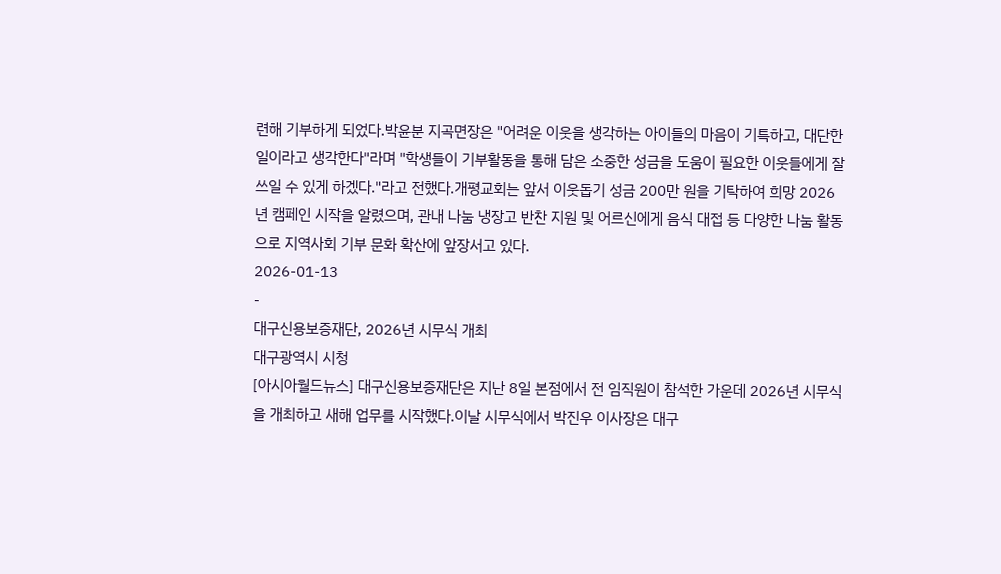련해 기부하게 되었다.박윤분 지곡면장은 "어려운 이웃을 생각하는 아이들의 마음이 기특하고, 대단한 일이라고 생각한다"라며 "학생들이 기부활동을 통해 담은 소중한 성금을 도움이 필요한 이웃들에게 잘 쓰일 수 있게 하겠다."라고 전했다.개평교회는 앞서 이웃돕기 성금 200만 원을 기탁하여 희망 2026년 캠페인 시작을 알렸으며, 관내 나눔 냉장고 반찬 지원 및 어르신에게 음식 대접 등 다양한 나눔 활동으로 지역사회 기부 문화 확산에 앞장서고 있다.
2026-01-13
-
대구신용보증재단, 2026년 시무식 개최
대구광역시 시청
[아시아월드뉴스] 대구신용보증재단은 지난 8일 본점에서 전 임직원이 참석한 가운데 2026년 시무식을 개최하고 새해 업무를 시작했다.이날 시무식에서 박진우 이사장은 대구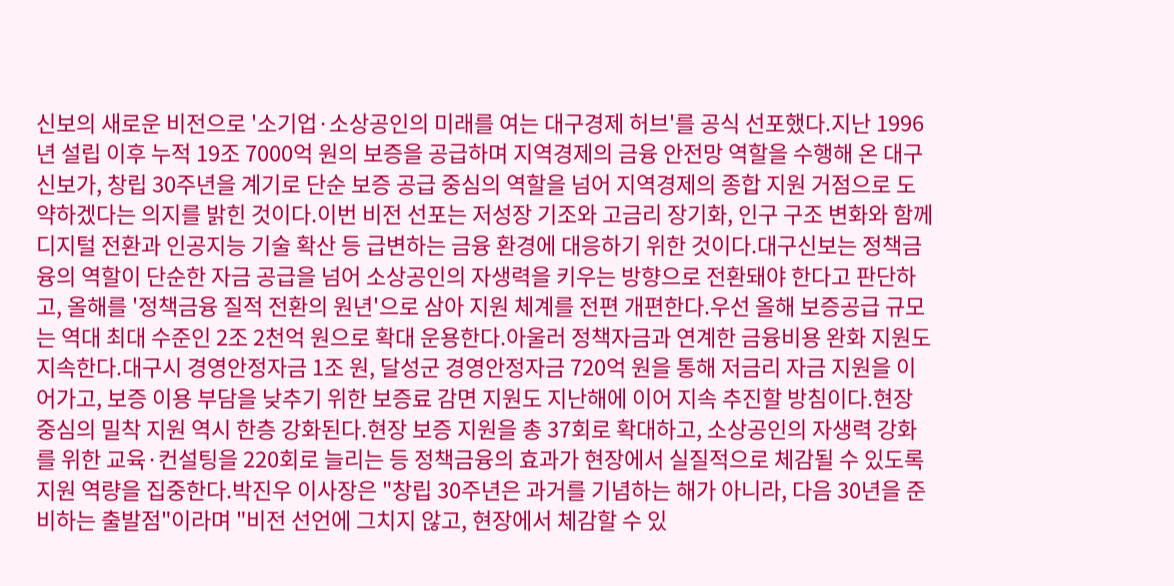신보의 새로운 비전으로 '소기업·소상공인의 미래를 여는 대구경제 허브'를 공식 선포했다.지난 1996년 설립 이후 누적 19조 7000억 원의 보증을 공급하며 지역경제의 금융 안전망 역할을 수행해 온 대구신보가, 창립 30주년을 계기로 단순 보증 공급 중심의 역할을 넘어 지역경제의 종합 지원 거점으로 도약하겠다는 의지를 밝힌 것이다.이번 비전 선포는 저성장 기조와 고금리 장기화, 인구 구조 변화와 함께 디지털 전환과 인공지능 기술 확산 등 급변하는 금융 환경에 대응하기 위한 것이다.대구신보는 정책금융의 역할이 단순한 자금 공급을 넘어 소상공인의 자생력을 키우는 방향으로 전환돼야 한다고 판단하고, 올해를 '정책금융 질적 전환의 원년'으로 삼아 지원 체계를 전편 개편한다.우선 올해 보증공급 규모는 역대 최대 수준인 2조 2천억 원으로 확대 운용한다.아울러 정책자금과 연계한 금융비용 완화 지원도 지속한다.대구시 경영안정자금 1조 원, 달성군 경영안정자금 720억 원을 통해 저금리 자금 지원을 이어가고, 보증 이용 부담을 낮추기 위한 보증료 감면 지원도 지난해에 이어 지속 추진할 방침이다.현장 중심의 밀착 지원 역시 한층 강화된다.현장 보증 지원을 총 37회로 확대하고, 소상공인의 자생력 강화를 위한 교육·컨설팅을 220회로 늘리는 등 정책금융의 효과가 현장에서 실질적으로 체감될 수 있도록 지원 역량을 집중한다.박진우 이사장은 "창립 30주년은 과거를 기념하는 해가 아니라, 다음 30년을 준비하는 출발점"이라며 "비전 선언에 그치지 않고, 현장에서 체감할 수 있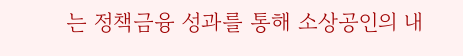는 정책금융 성과를 통해 소상공인의 내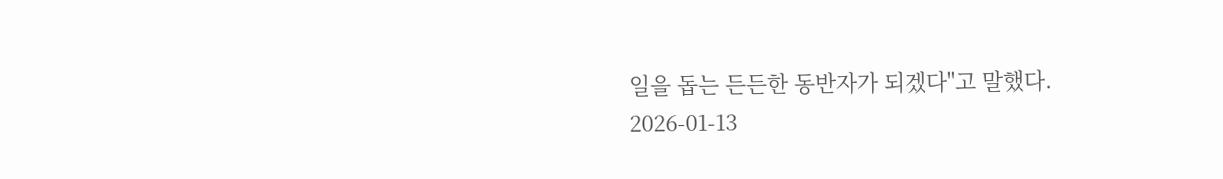일을 돕는 든든한 동반자가 되겠다"고 말했다.
2026-01-13